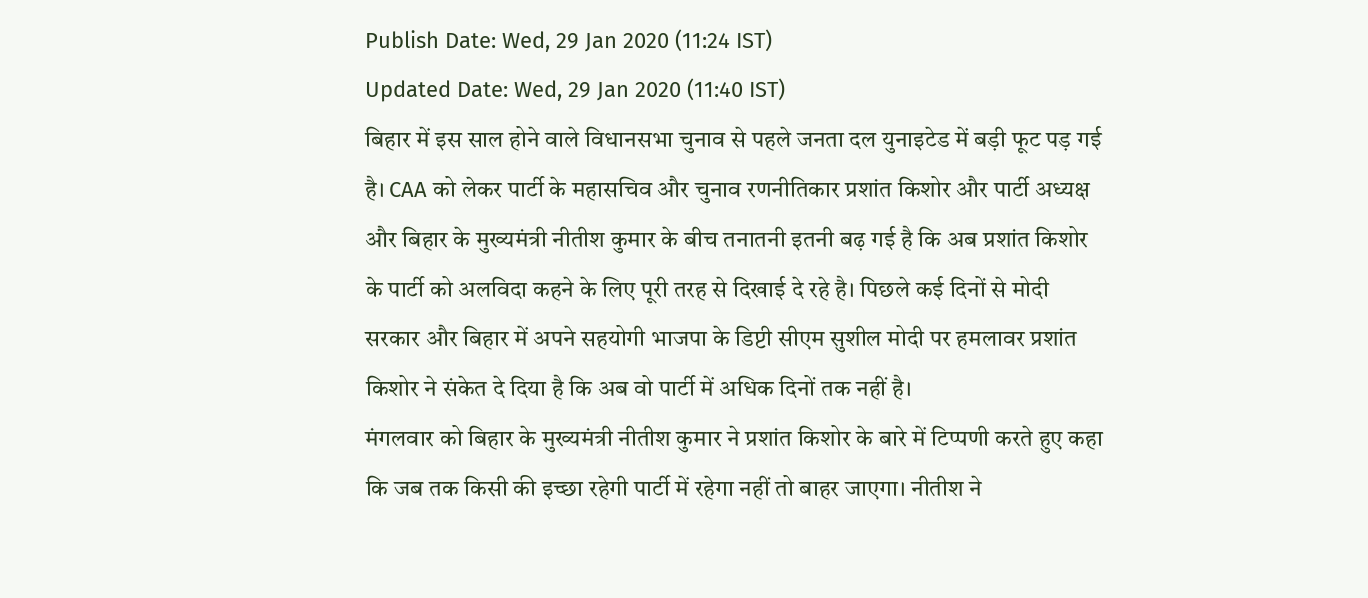Publish Date: Wed, 29 Jan 2020 (11:24 IST)
Updated Date: Wed, 29 Jan 2020 (11:40 IST)
बिहार में इस साल होने वाले विधानसभा चुनाव से पहले जनता दल युनाइटेड में बड़ी फूट पड़ गई है। CAA को लेकर पार्टी के महासचिव और चुनाव रणनीतिकार प्रशांत किशोर और पार्टी अध्यक्ष और बिहार के मुख्यमंत्री नीतीश कुमार के बीच तनातनी इतनी बढ़ गई है कि अब प्रशांत किशोर के पार्टी को अलविदा कहने के लिए पूरी तरह से दिखाई दे रहे है। पिछले कई दिनों से मोदी सरकार और बिहार में अपने सहयोगी भाजपा के डिप्टी सीएम सुशील मोदी पर हमलावर प्रशांत किशोर ने संकेत दे दिया है कि अब वो पार्टी में अधिक दिनों तक नहीं है।
मंगलवार को बिहार के मुख्यमंत्री नीतीश कुमार ने प्रशांत किशोर के बारे में टिप्पणी करते हुए कहा कि जब तक किसी की इच्छा रहेगी पार्टी में रहेगा नहीं तो बाहर जाएगा। नीतीश ने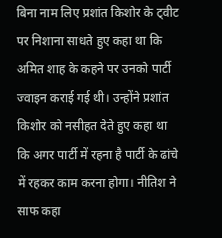बिना नाम लिए प्रशांत किशोर के ट्वीट पर निशाना साधते हुए कहा था कि अमित शाह के कहने पर उनको पार्टी ज्वाइन कराई गई थी। उन्होंने प्रशांत किशोर को नसीहत देते हुए कहा था कि अगर पार्टी में रहना है पार्टी के ढांचे में रहकर काम करना होगा। नीतिश ने साफ कहा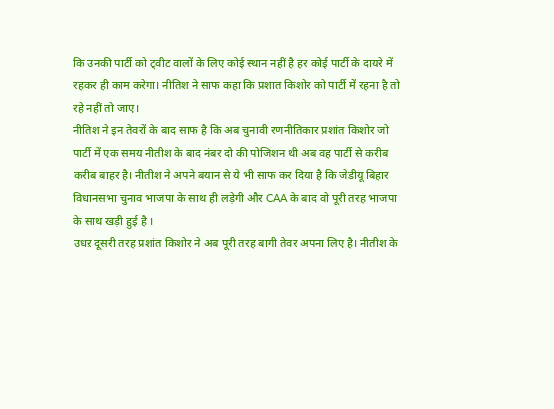कि उनकी पार्टी को ट्वीट वालों के लिए कोई स्थान नहीं है हर कोई पार्टी के दायरे में रहकर ही काम करेगा। नीतिश ने साफ कहा कि प्रशात किशोर को पार्टी में रहना है तो रहे नहीं तो जाए।
नीतिश ने इन तेवरों के बाद साफ है कि अब चुनावी रणनीतिकार प्रशांत किशोर जो पार्टी में एक समय नीतीश के बाद नंबर दो की पोजिशन थी अब वह पार्टी से करीब करीब बाहर है। नीतीश ने अपने बयान से ये भी साफ कर दिया है कि जेडीयू बिहार विधानसभा चुनाव भाजपा के साथ ही लड़ेगी और CAA के बाद वो पूरी तरह भाजपा के साथ खड़ी हुई है ।
उधऱ दूसरी तरह प्रशांत किशोर ने अब पूरी तरह बागी तेवर अपना लिए है। नीतीश के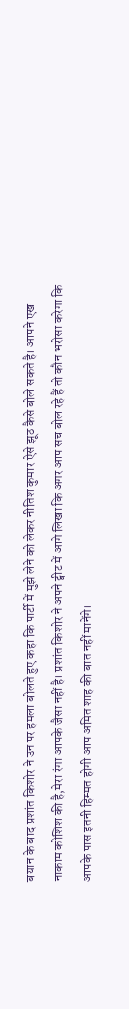बयान के बाद प्रशांत किशोर ने उन पर हमला बोलते हुए कहा कि पार्टी में मुझे लेने को लेकर नीतिश कुमार ऐसे झूठ कैसे बोले सकते है। आपने एख नाकाम कोशिश की है,मेरा रंगा आपके जैसा नहीं है। प्रशांत किशोर ने अपने ट्वीट में आगे लिखा कि अगर आप सच बोल रहे हैं तो कौन भरोसा करेगा कि आपके पास इतनी हिम्मत होगी आप अमित शाह की बात नहीं मानेंगे।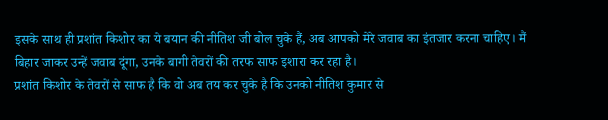इसके साथ ही प्रशांत किशोर का ये बयान की नीतिश जी बोल चुके हैं, अब आपको मेरे जवाब का इंतजार करना चाहिए। मैं बिहार जाकर उन्हें जवाब दूंगा, उनके बागी तेवरों की तरफ साफ इशारा कर रहा है।
प्रशांत किशोर के तेवरों से साफ है कि वो अब तय कर चुके है कि उनको नीतिश कुमार से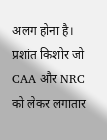अलग होना है। प्रशांत किशोर जो CAA और NRC को लेकर लगातार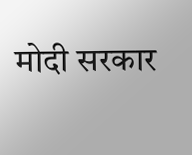मोदी सरकार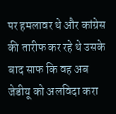पर हमलावर थे और कांग्रेस की तारीफ कर रहे थे उसके बाद साफ कि वह अब जेडीयू को अलविदा करा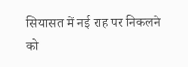सियासत में नई राह पर निकलने को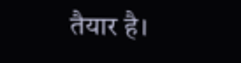तैयार है।